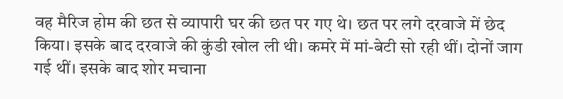वह मैरिज होम की छत से व्यापारी घर की छत पर गए थे। छत पर लगे दरवाजे में छेद किया। इसके बाद दरवाजे की कुंडी खोल ली थी। कमरे में मां-बेटी सो रही थीं। दोनों जाग गई थीं। इसके बाद शोर मचाना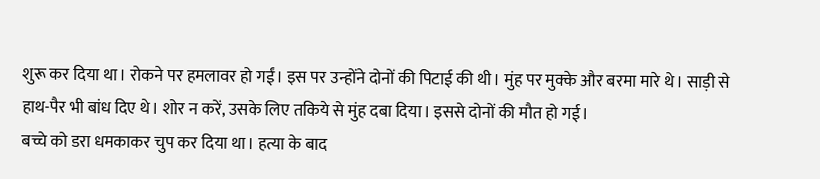शुरू कर दिया था। रोकने पर हमलावर हो गईं। इस पर उन्होंने दोनों की पिटाई की थी। मुंह पर मुक्के और बरमा मारे थे। साड़ी से हाथ-पैर भी बांध दिए थे। शोर न करें, उसके लिए तकिये से मुंह दबा दिया। इससे दोनों की मौत हो गई।
बच्चे को डरा धमकाकर चुप कर दिया था। हत्या के बाद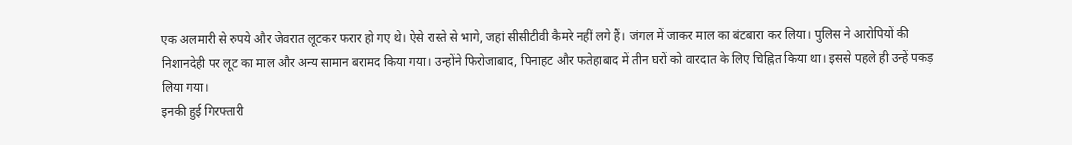एक अलमारी से रुपये और जेवरात लूटकर फरार हो गए थे। ऐसे रास्ते से भागे, जहां सीसीटीवी कैमरे नहीं लगे हैं। जंगल में जाकर माल का बंटबारा कर लिया। पुलिस ने आरोपियों की निशानदेही पर लूट का माल और अन्य सामान बरामद किया गया। उन्होंने फिरोजाबाद, पिनाहट और फतेहाबाद में तीन घरों को वारदात के लिए चिह्नित किया था। इससे पहले ही उन्हें पकड़ लिया गया।
इनकी हुई गिरफ्तारी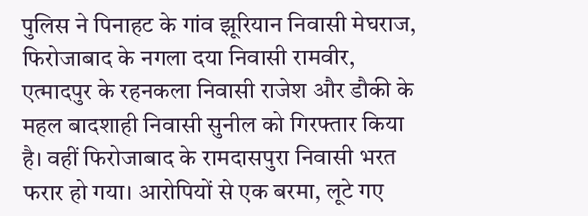पुलिस ने पिनाहट के गांव झूरियान निवासी मेघराज, फिरोजाबाद के नगला दया निवासी रामवीर, एत्मादपुर के रहनकला निवासी राजेश और डौकी के महल बादशाही निवासी सुनील को गिरफ्तार किया है। वहीं फिरोजाबाद के रामदासपुरा निवासी भरत फरार हो गया। आरोपियों से एक बरमा, लूटे गए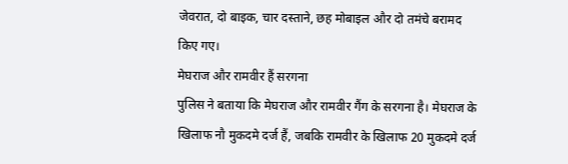जेवरात, दो बाइक, चार दस्ताने, छह मोबाइल और दो तमंचे बरामद किए गए।
मेघराज और रामवीर हैं सरगना
पुलिस ने बताया कि मेघराज और रामवीर गैंग के सरगना है। मेघराज के खिलाफ नौ मुकदमे दर्ज हैं, जबकि रामवीर के खिलाफ 20 मुकदमे दर्ज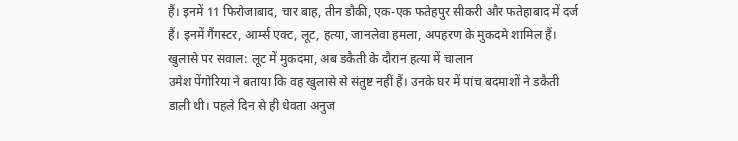हैं। इनमें 11 फिरोजाबाद, चार बाह, तीन डौकी, एक-एक फतेहपुर सीकरी और फतेहाबाद में दर्ज हैं। इनमें गैंगस्टर, आर्म्स एक्ट, लूट, हत्या, जानलेवा हमला, अपहरण के मुकदमे शामिल हैं।
खुलासे पर सवाल: लूट में मुकदमा, अब डकैती के दौरान हत्या में चालान
उमेश पेंगोरिया ने बताया कि वह खुलासे से संतुष्ट नहीं हैं। उनके घर में पांच बदमाशों ने डकैती डाली थी। पहले दिन से ही धेवता अनुज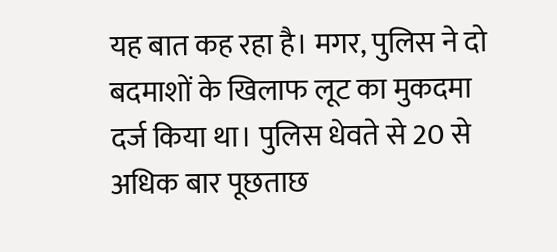यह बात कह रहा है। मगर, पुलिस ने दो बदमाशों के खिलाफ लूट का मुकदमा दर्ज किया था। पुलिस धेवते से 20 से अधिक बार पूछताछ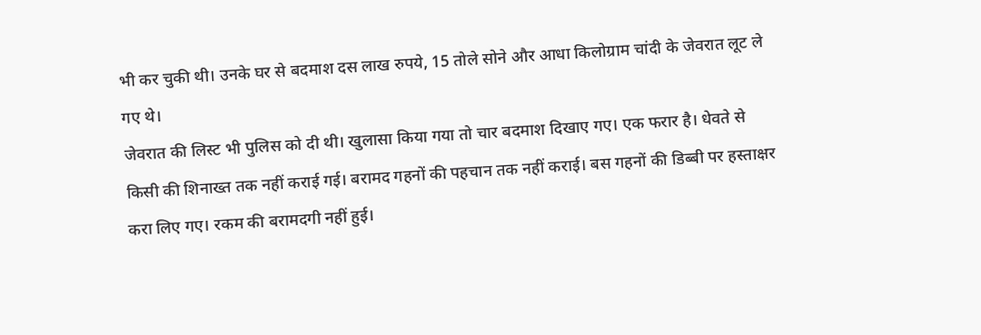भी कर चुकी थी। उनके घर से बदमाश दस लाख रुपये, 15 तोले सोने और आधा किलोग्राम चांदी के जेवरात लूट ले गए थे।
जेवरात की लिस्ट भी पुलिस को दी थी। खुलासा किया गया तो चार बदमाश दिखाए गए। एक फरार है। धेवते से किसी की शिनाख्त तक नहीं कराई गई। बरामद गहनों की पहचान तक नहीं कराई। बस गहनों की डिब्बी पर हस्ताक्षर करा लिए गए। रकम की बरामदगी नहीं हुई।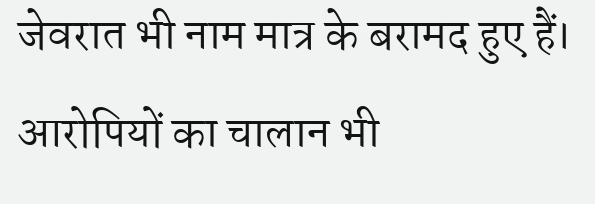जेवरात भी नाम मात्र के बरामद हुए हैं। आरोपियों का चालान भी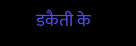डकैती के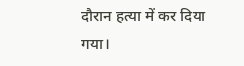दौरान हत्या में कर दिया गया।